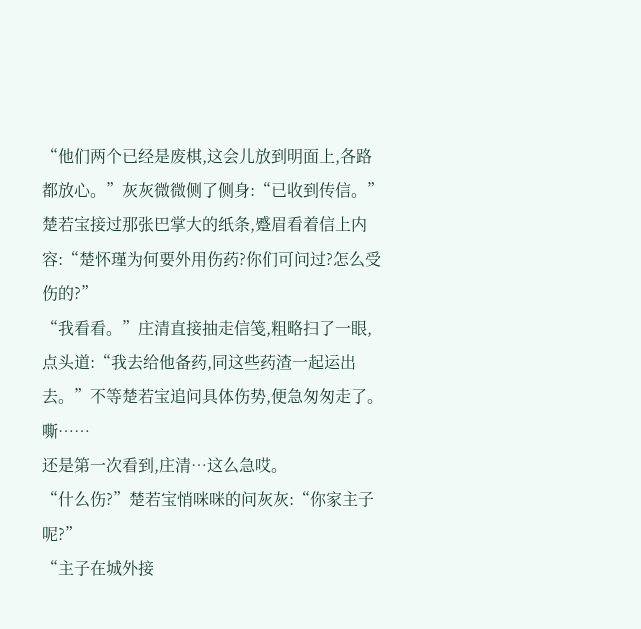“他们两个已经是废棋,这会儿放到明面上,各路都放心。”灰灰微微侧了侧身:“已收到传信。”
楚若宝接过那张巴掌大的纸条,蹙眉看着信上内容:“楚怀瑾为何要外用伤药?你们可问过?怎么受伤的?”
“我看看。”庄清直接抽走信笺,粗略扫了一眼,点头道:“我去给他备药,同这些药渣一起运出去。”不等楚若宝追问具体伤势,便急匆匆走了。
嘶……
还是第一次看到,庄清…这么急哎。
“什么伤?”楚若宝悄咪咪的问灰灰:“你家主子呢?”
“主子在城外接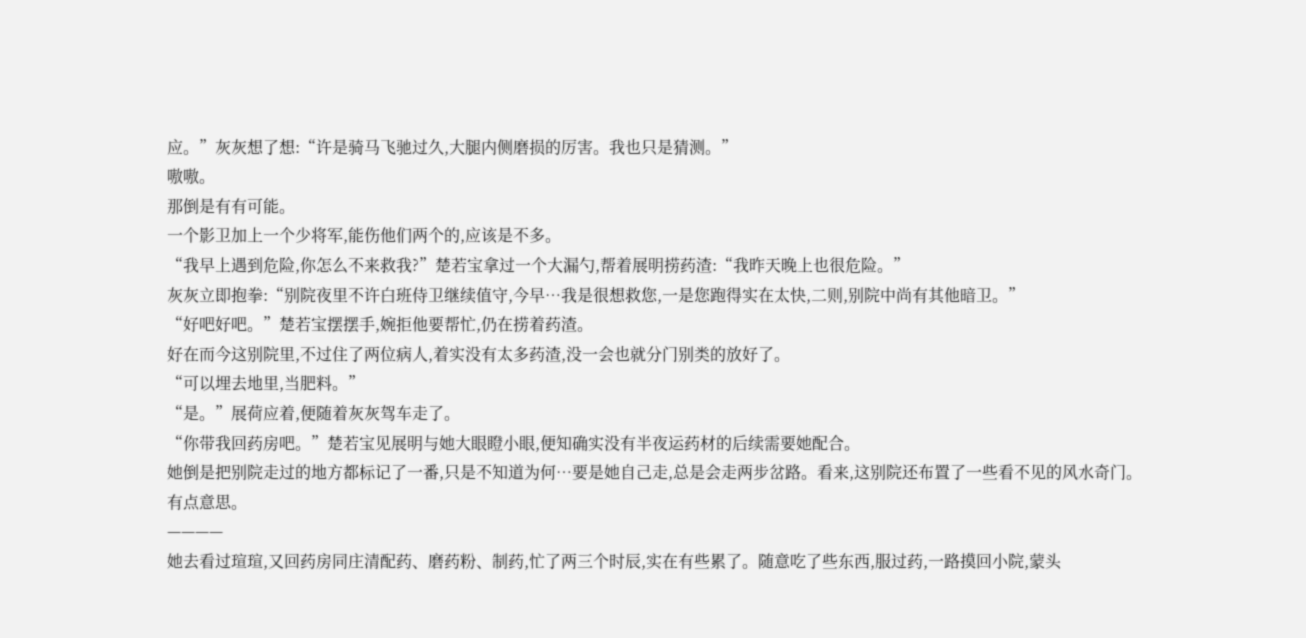应。”灰灰想了想:“许是骑马飞驰过久,大腿内侧磨损的厉害。我也只是猜测。”
嗷嗷。
那倒是有有可能。
一个影卫加上一个少将军,能伤他们两个的,应该是不多。
“我早上遇到危险,你怎么不来救我?”楚若宝拿过一个大漏勺,帮着展明捞药渣:“我昨天晚上也很危险。”
灰灰立即抱拳:“别院夜里不许白班侍卫继续值守,今早…我是很想救您,一是您跑得实在太快,二则,别院中尚有其他暗卫。”
“好吧好吧。”楚若宝摆摆手,婉拒他要帮忙,仍在捞着药渣。
好在而今这别院里,不过住了两位病人,着实没有太多药渣,没一会也就分门别类的放好了。
“可以埋去地里,当肥料。”
“是。”展荷应着,便随着灰灰驾车走了。
“你带我回药房吧。”楚若宝见展明与她大眼瞪小眼,便知确实没有半夜运药材的后续需要她配合。
她倒是把别院走过的地方都标记了一番,只是不知道为何…要是她自己走,总是会走两步岔路。看来,这别院还布置了一些看不见的风水奇门。
有点意思。
————
她去看过瑄瑄,又回药房同庄清配药、磨药粉、制药,忙了两三个时辰,实在有些累了。随意吃了些东西,服过药,一路摸回小院,蒙头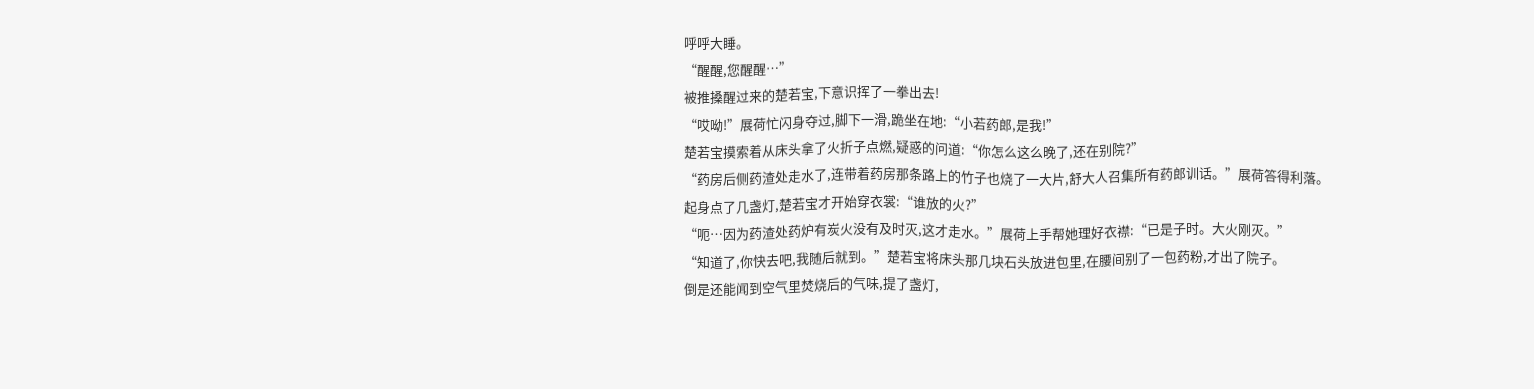呼呼大睡。
“醒醒,您醒醒…”
被推搡醒过来的楚若宝,下意识挥了一拳出去!
“哎呦!”展荷忙闪身夺过,脚下一滑,跪坐在地:“小若药郎,是我!”
楚若宝摸索着从床头拿了火折子点燃,疑惑的问道:“你怎么这么晚了,还在别院?”
“药房后侧药渣处走水了,连带着药房那条路上的竹子也烧了一大片,舒大人召集所有药郎训话。”展荷答得利落。
起身点了几盏灯,楚若宝才开始穿衣裳:“谁放的火?”
“呃…因为药渣处药炉有炭火没有及时灭,这才走水。”展荷上手帮她理好衣襟:“已是子时。大火刚灭。”
“知道了,你快去吧,我随后就到。”楚若宝将床头那几块石头放进包里,在腰间别了一包药粉,才出了院子。
倒是还能闻到空气里焚烧后的气味,提了盏灯,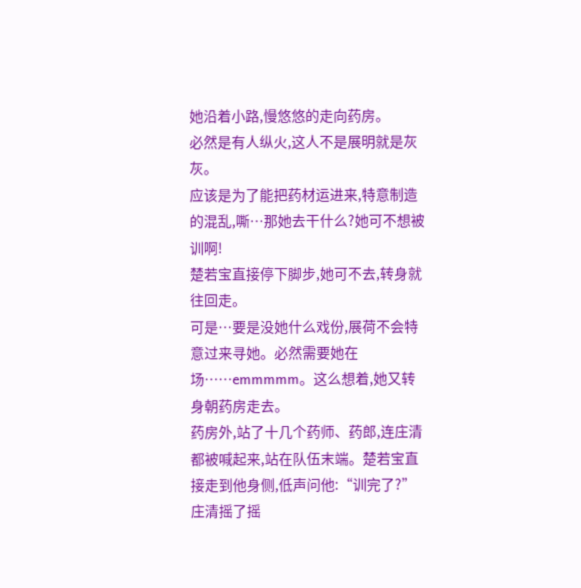她沿着小路,慢悠悠的走向药房。
必然是有人纵火,这人不是展明就是灰灰。
应该是为了能把药材运进来,特意制造的混乱,嘶…那她去干什么?她可不想被训啊!
楚若宝直接停下脚步,她可不去,转身就往回走。
可是…要是没她什么戏份,展荷不会特意过来寻她。必然需要她在场……emmmmm。这么想着,她又转身朝药房走去。
药房外,站了十几个药师、药郎,连庄清都被喊起来,站在队伍末端。楚若宝直接走到他身侧,低声问他:“训完了?”
庄清摇了摇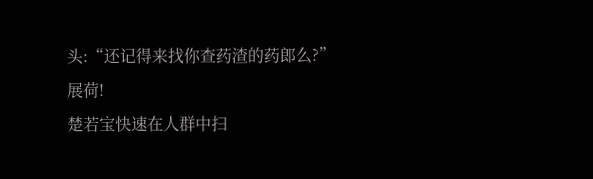头:“还记得来找你查药渣的药郎么?”
展荷!
楚若宝快速在人群中扫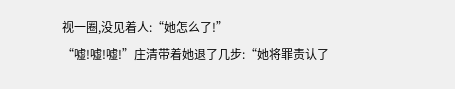视一圈,没见着人:“她怎么了!”
“嘘!嘘!嘘!”庄清带着她退了几步:“她将罪责认了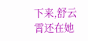下来,舒云霄还在她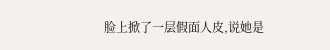脸上掀了一层假面人皮,说她是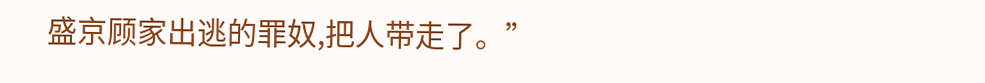盛京顾家出逃的罪奴,把人带走了。”